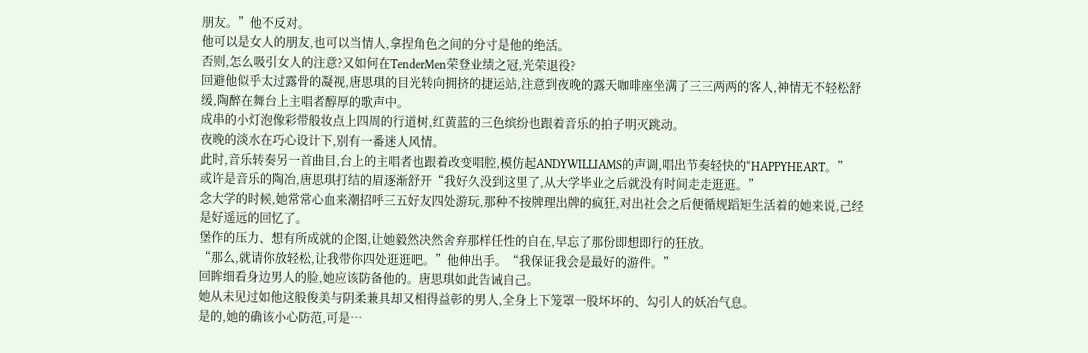朋友。”他不反对。
他可以是女人的朋友,也可以当情人,拿捏角色之间的分寸是他的绝活。
否则,怎么吸引女人的注意?又如何在TenderMen荣登业绩之冠,光荣退役?
回避他似乎太过露骨的凝视,唐思琪的目光转向拥挤的捷运站,注意到夜晚的露天咖啡座坐满了三三两两的客人,神情无不轻松舒缓,陶醉在舞台上主唱者醇厚的歌声中。
成串的小灯泡像彩带般妆点上四周的行道树,红黄蓝的三色缤纷也跟着音乐的拍子明灭跳动。
夜晚的淡水在巧心设计下,别有一番迷人风情。
此时,音乐转奏另一首曲目,台上的主唱者也跟着改变唱腔,模仿起ANDYWILLIAMS的声调,唱出节奏轻快的“HAPPYHEART。”
或许是音乐的陶冶,唐思琪打结的眉逐渐舒开“我好久没到这里了,从大学毕业之后就没有时间走走逛逛。”
念大学的时候,她常常心血来潮招呼三五好友四处游玩,那种不按牌理出牌的疯狂,对出社会之后便循规蹈矩生活着的她来说,己经是好遥远的回忆了。
堡作的压力、想有所成就的企图,让她毅然决然舍弃那样任性的自在,早忘了那份即想即行的狂放。
“那么,就请你放轻松,让我带你四处逛逛吧。”他伸出手。“我保证我会是最好的游件。”
回眸细看身边男人的脸,她应该防备他的。唐思琪如此告诫自己。
她从未见过如他这般俊美与阴柔兼具却又相得益彰的男人,全身上下笼罩一股坏坏的、勾引人的妖冶气息。
是的,她的确该小心防范,可是…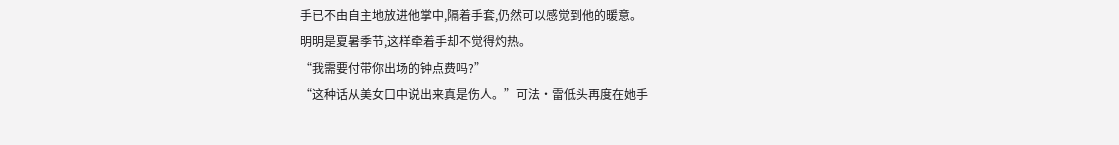手已不由自主地放进他掌中,隔着手套,仍然可以感觉到他的暖意。
明明是夏暑季节,这样牵着手却不觉得灼热。
“我需要付带你出场的钟点费吗?”
“这种话从美女口中说出来真是伤人。”可法·雷低头再度在她手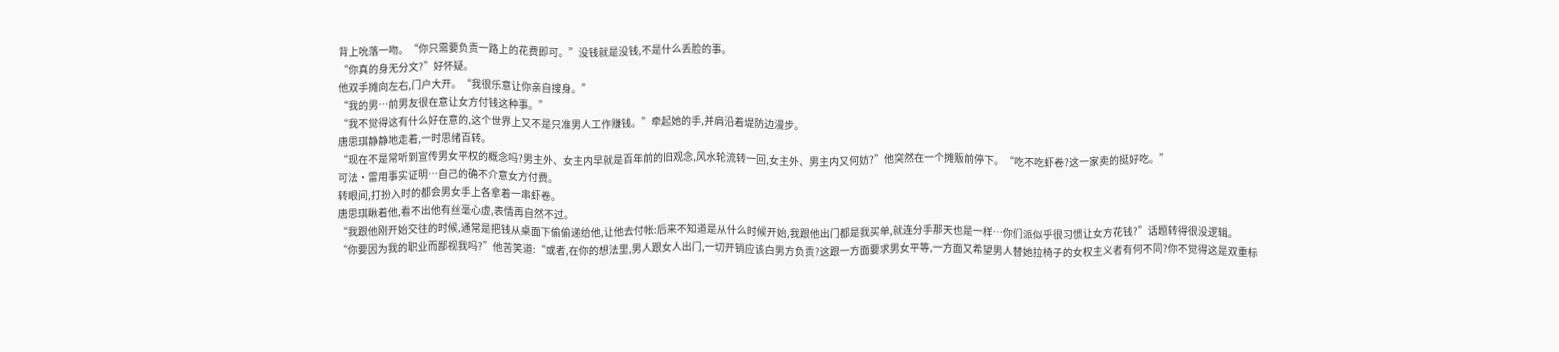背上吮落一吻。“你只需要负责一路上的花费即可。”没钱就是没钱,不是什么丢脸的事。
“你真的身无分文?”好怀疑。
他双手摊向左右,门户大开。“我很乐意让你亲自搜身。”
“我的男…前男友很在意让女方付钱这种事。”
“我不觉得这有什么好在意的,这个世界上又不是只准男人工作赚钱。”牵起她的手,并肩沿着堤防边漫步。
唐思琪静静地走着,一时思绪百转。
“现在不是常听到宣传男女平权的概念吗?男主外、女主内早就是百年前的旧观念,风水轮流转一回,女主外、男主内又何妨?”他突然在一个摊贩前停下。“吃不吃虾卷?这一家卖的挺好吃。”
可法·雷用事实证明…自己的确不介意女方付费。
转眼间,打扮入时的都会男女手上各拿着一串虾卷。
唐思琪瞅着他,看不出他有丝毫心虚,表情再自然不过。
“我跟他刚开始交往的时候,通常是把钱从桌面下偷偷递给他,让他去付帐:后来不知道是从什么时候开始,我跟他出门都是我买单,就连分手那天也是一样…你们派似乎很习惯让女方花钱?”话题转得很没逻辑。
“你要因为我的职业而鄙视我吗?”他苦笑道:“或者,在你的想法里,男人跟女人出门,一切开销应该白男方负责?这跟一方面要求男女平等,一方面又希望男人替她拉椅子的女权主义者有何不同?你不觉得这是双重标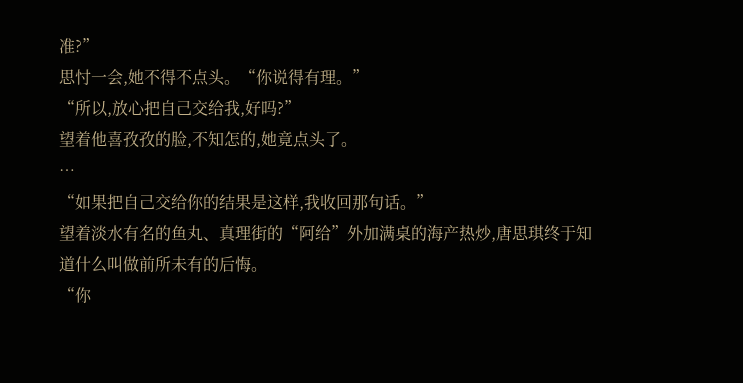准?”
思忖一会,她不得不点头。“你说得有理。”
“所以,放心把自己交给我,好吗?”
望着他喜孜孜的脸,不知怎的,她竟点头了。
…
“如果把自己交给你的结果是这样,我收回那句话。”
望着淡水有名的鱼丸、真理街的“阿给”外加满桌的海产热炒,唐思琪终于知道什么叫做前所未有的后悔。
“你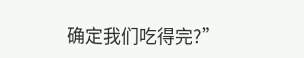确定我们吃得完?”